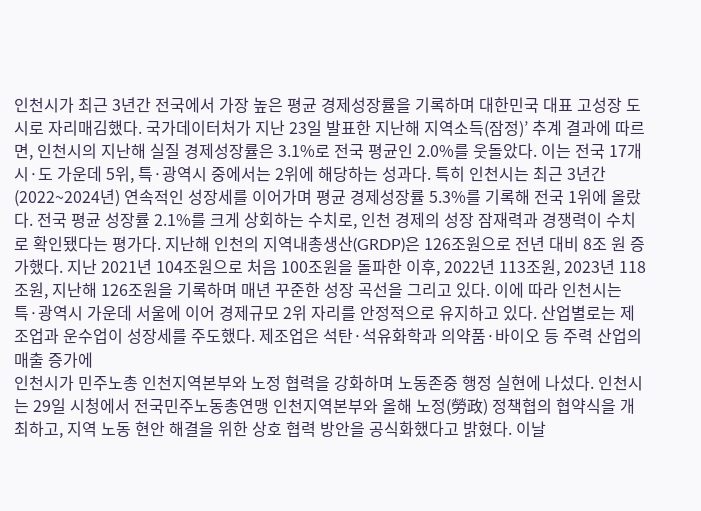인천시가 최근 3년간 전국에서 가장 높은 평균 경제성장률을 기록하며 대한민국 대표 고성장 도시로 자리매김했다. 국가데이터처가 지난 23일 발표한 지난해 지역소득(잠정)’ 추계 결과에 따르면, 인천시의 지난해 실질 경제성장률은 3.1%로 전국 평균인 2.0%를 웃돌았다. 이는 전국 17개 시·도 가운데 5위, 특·광역시 중에서는 2위에 해당하는 성과다. 특히 인천시는 최근 3년간(2022~2024년) 연속적인 성장세를 이어가며 평균 경제성장률 5.3%를 기록해 전국 1위에 올랐다. 전국 평균 성장률 2.1%를 크게 상회하는 수치로, 인천 경제의 성장 잠재력과 경쟁력이 수치로 확인됐다는 평가다. 지난해 인천의 지역내총생산(GRDP)은 126조원으로 전년 대비 8조 원 증가했다. 지난 2021년 104조원으로 처음 100조원을 돌파한 이후, 2022년 113조원, 2023년 118조원, 지난해 126조원을 기록하며 매년 꾸준한 성장 곡선을 그리고 있다. 이에 따라 인천시는 특·광역시 가운데 서울에 이어 경제규모 2위 자리를 안정적으로 유지하고 있다. 산업별로는 제조업과 운수업이 성장세를 주도했다. 제조업은 석탄·석유화학과 의약품·바이오 등 주력 산업의 매출 증가에
인천시가 민주노총 인천지역본부와 노정 협력을 강화하며 노동존중 행정 실현에 나섰다. 인천시는 29일 시청에서 전국민주노동총연맹 인천지역본부와 올해 노정(勞政) 정책협의 협약식을 개최하고, 지역 노동 현안 해결을 위한 상호 협력 방안을 공식화했다고 밝혔다. 이날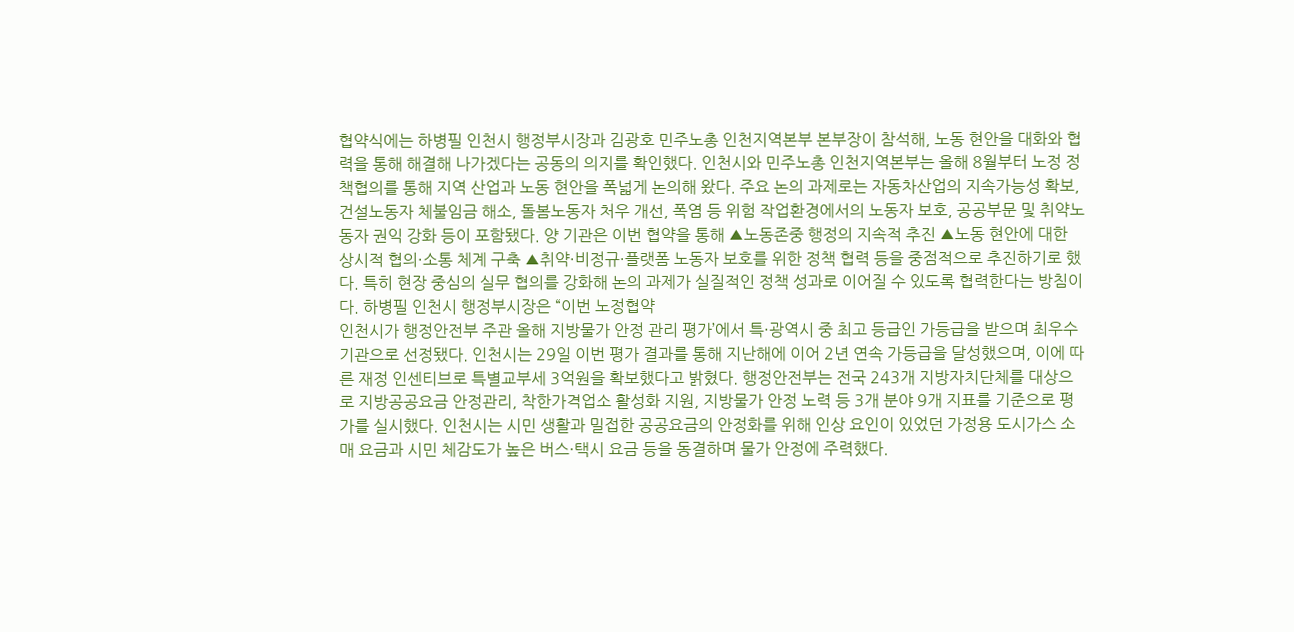협약식에는 하병필 인천시 행정부시장과 김광호 민주노총 인천지역본부 본부장이 참석해, 노동 현안을 대화와 협력을 통해 해결해 나가겠다는 공동의 의지를 확인했다. 인천시와 민주노총 인천지역본부는 올해 8월부터 노정 정책협의를 통해 지역 산업과 노동 현안을 폭넓게 논의해 왔다. 주요 논의 과제로는 자동차산업의 지속가능성 확보, 건설노동자 체불임금 해소, 돌봄노동자 처우 개선, 폭염 등 위험 작업환경에서의 노동자 보호, 공공부문 및 취약노동자 권익 강화 등이 포함됐다. 양 기관은 이번 협약을 통해 ▲노동존중 행정의 지속적 추진 ▲노동 현안에 대한 상시적 협의·소통 체계 구축 ▲취약·비정규·플랫폼 노동자 보호를 위한 정책 협력 등을 중점적으로 추진하기로 했다. 특히 현장 중심의 실무 협의를 강화해 논의 과제가 실질적인 정책 성과로 이어질 수 있도록 협력한다는 방침이다. 하병필 인천시 행정부시장은 “이번 노정협약
인천시가 행정안전부 주관 올해 지방물가 안정 관리 평가’에서 특·광역시 중 최고 등급인 가등급을 받으며 최우수 기관으로 선정됐다. 인천시는 29일 이번 평가 결과를 통해 지난해에 이어 2년 연속 가등급을 달성했으며, 이에 따른 재정 인센티브로 특별교부세 3억원을 확보했다고 밝혔다. 행정안전부는 전국 243개 지방자치단체를 대상으로 지방공공요금 안정관리, 착한가격업소 활성화 지원, 지방물가 안정 노력 등 3개 분야 9개 지표를 기준으로 평가를 실시했다. 인천시는 시민 생활과 밀접한 공공요금의 안정화를 위해 인상 요인이 있었던 가정용 도시가스 소매 요금과 시민 체감도가 높은 버스·택시 요금 등을 동결하며 물가 안정에 주력했다.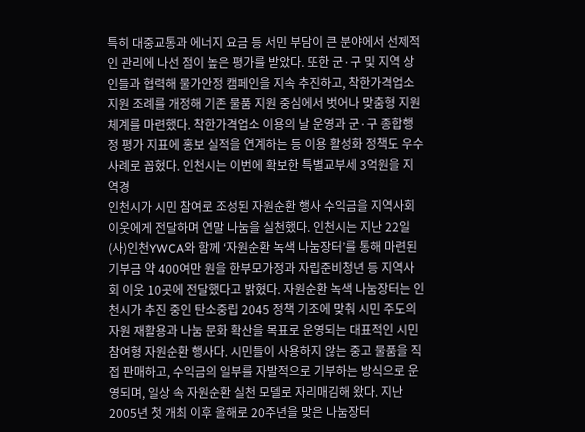특히 대중교통과 에너지 요금 등 서민 부담이 큰 분야에서 선제적인 관리에 나선 점이 높은 평가를 받았다. 또한 군·구 및 지역 상인들과 협력해 물가안정 캠페인을 지속 추진하고, 착한가격업소 지원 조례를 개정해 기존 물품 지원 중심에서 벗어나 맞춤형 지원체계를 마련했다. 착한가격업소 이용의 날 운영과 군·구 종합행정 평가 지표에 홍보 실적을 연계하는 등 이용 활성화 정책도 우수사례로 꼽혔다. 인천시는 이번에 확보한 특별교부세 3억원을 지역경
인천시가 시민 참여로 조성된 자원순환 행사 수익금을 지역사회 이웃에게 전달하며 연말 나눔을 실천했다. 인천시는 지난 22일 (사)인천YWCA와 함께 ‘자원순환 녹색 나눔장터’를 통해 마련된 기부금 약 400여만 원을 한부모가정과 자립준비청년 등 지역사회 이웃 10곳에 전달했다고 밝혔다. 자원순환 녹색 나눔장터는 인천시가 추진 중인 탄소중립 2045 정책 기조에 맞춰 시민 주도의 자원 재활용과 나눔 문화 확산을 목표로 운영되는 대표적인 시민참여형 자원순환 행사다. 시민들이 사용하지 않는 중고 물품을 직접 판매하고, 수익금의 일부를 자발적으로 기부하는 방식으로 운영되며, 일상 속 자원순환 실천 모델로 자리매김해 왔다. 지난 2005년 첫 개최 이후 올해로 20주년을 맞은 나눔장터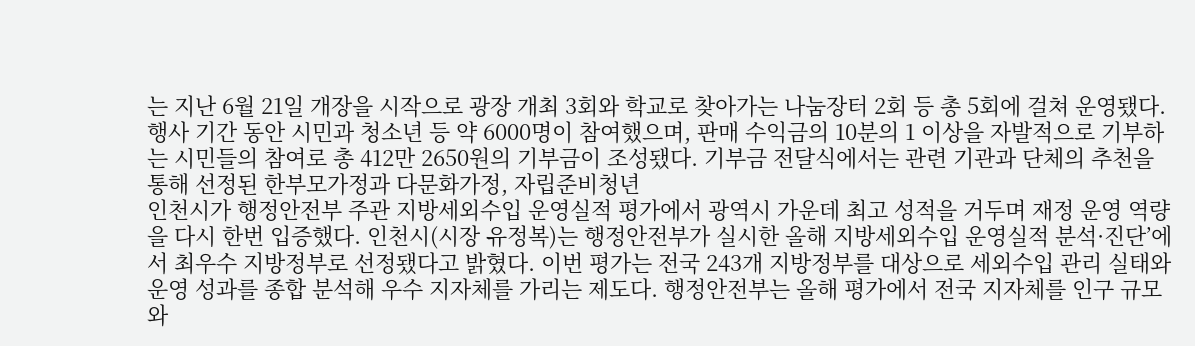는 지난 6월 21일 개장을 시작으로 광장 개최 3회와 학교로 찾아가는 나눔장터 2회 등 총 5회에 걸쳐 운영됐다. 행사 기간 동안 시민과 청소년 등 약 6000명이 참여했으며, 판매 수익금의 10분의 1 이상을 자발적으로 기부하는 시민들의 참여로 총 412만 2650원의 기부금이 조성됐다. 기부금 전달식에서는 관련 기관과 단체의 추천을 통해 선정된 한부모가정과 다문화가정, 자립준비청년
인천시가 행정안전부 주관 지방세외수입 운영실적 평가에서 광역시 가운데 최고 성적을 거두며 재정 운영 역량을 다시 한번 입증했다. 인천시(시장 유정복)는 행정안전부가 실시한 올해 지방세외수입 운영실적 분석·진단’에서 최우수 지방정부로 선정됐다고 밝혔다. 이번 평가는 전국 243개 지방정부를 대상으로 세외수입 관리 실태와 운영 성과를 종합 분석해 우수 지자체를 가리는 제도다. 행정안전부는 올해 평가에서 전국 지자체를 인구 규모와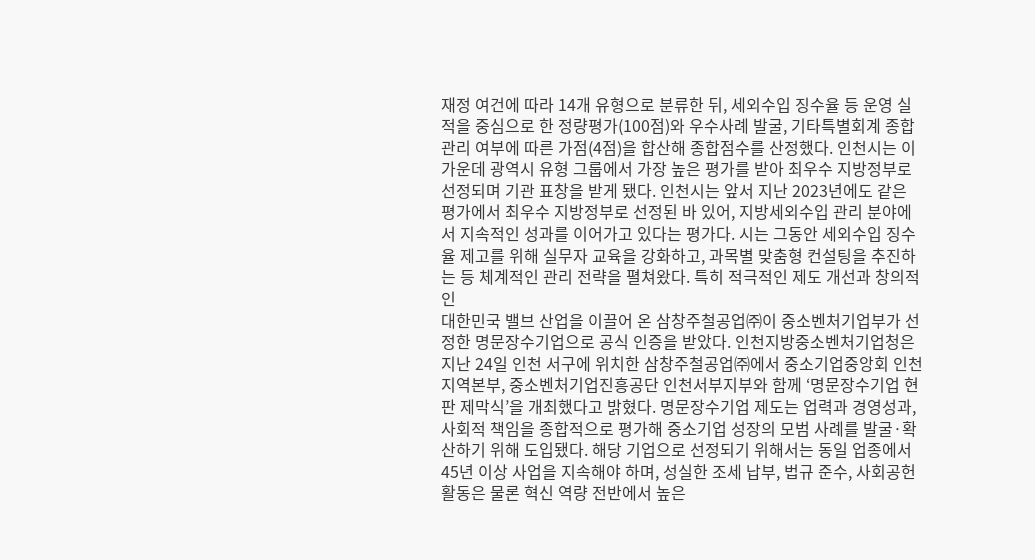재정 여건에 따라 14개 유형으로 분류한 뒤, 세외수입 징수율 등 운영 실적을 중심으로 한 정량평가(100점)와 우수사례 발굴, 기타특별회계 종합관리 여부에 따른 가점(4점)을 합산해 종합점수를 산정했다. 인천시는 이 가운데 광역시 유형 그룹에서 가장 높은 평가를 받아 최우수 지방정부로 선정되며 기관 표창을 받게 됐다. 인천시는 앞서 지난 2023년에도 같은 평가에서 최우수 지방정부로 선정된 바 있어, 지방세외수입 관리 분야에서 지속적인 성과를 이어가고 있다는 평가다. 시는 그동안 세외수입 징수율 제고를 위해 실무자 교육을 강화하고, 과목별 맞춤형 컨설팅을 추진하는 등 체계적인 관리 전략을 펼쳐왔다. 특히 적극적인 제도 개선과 창의적인
대한민국 밸브 산업을 이끌어 온 삼창주철공업㈜이 중소벤처기업부가 선정한 명문장수기업으로 공식 인증을 받았다. 인천지방중소벤처기업청은 지난 24일 인천 서구에 위치한 삼창주철공업㈜에서 중소기업중앙회 인천지역본부, 중소벤처기업진흥공단 인천서부지부와 함께 ‘명문장수기업 현판 제막식’을 개최했다고 밝혔다. 명문장수기업 제도는 업력과 경영성과, 사회적 책임을 종합적으로 평가해 중소기업 성장의 모범 사례를 발굴·확산하기 위해 도입됐다. 해당 기업으로 선정되기 위해서는 동일 업종에서 45년 이상 사업을 지속해야 하며, 성실한 조세 납부, 법규 준수, 사회공헌 활동은 물론 혁신 역량 전반에서 높은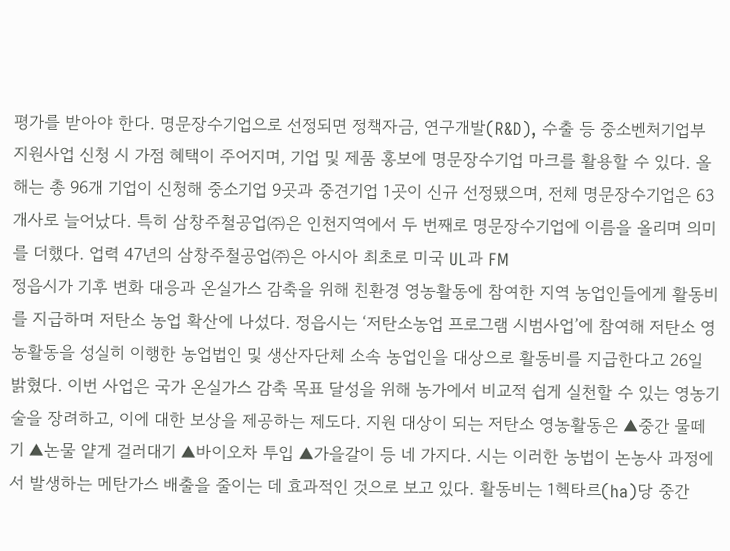평가를 받아야 한다. 명문장수기업으로 선정되면 정책자금, 연구개발(R&D), 수출 등 중소벤처기업부 지원사업 신청 시 가점 혜택이 주어지며, 기업 및 제품 홍보에 명문장수기업 마크를 활용할 수 있다. 올해는 총 96개 기업이 신청해 중소기업 9곳과 중견기업 1곳이 신규 선정됐으며, 전체 명문장수기업은 63개사로 늘어났다. 특히 삼창주철공업㈜은 인천지역에서 두 번째로 명문장수기업에 이름을 올리며 의미를 더했다. 업력 47년의 삼창주철공업㈜은 아시아 최초로 미국 UL과 FM
정읍시가 기후 변화 대응과 온실가스 감축을 위해 친환경 영농활동에 참여한 지역 농업인들에게 활동비를 지급하며 저탄소 농업 확산에 나섰다. 정읍시는 ‘저탄소농업 프로그램 시범사업’에 참여해 저탄소 영농활동을 성실히 이행한 농업법인 및 생산자단체 소속 농업인을 대상으로 활동비를 지급한다고 26일 밝혔다. 이번 사업은 국가 온실가스 감축 목표 달성을 위해 농가에서 비교적 쉽게 실천할 수 있는 영농기술을 장려하고, 이에 대한 보상을 제공하는 제도다. 지원 대상이 되는 저탄소 영농활동은 ▲중간 물떼기 ▲논물 얕게 걸러대기 ▲바이오차 투입 ▲가을갈이 등 네 가지다. 시는 이러한 농법이 논농사 과정에서 발생하는 메탄가스 배출을 줄이는 데 효과적인 것으로 보고 있다. 활동비는 1헥타르(ha)당 중간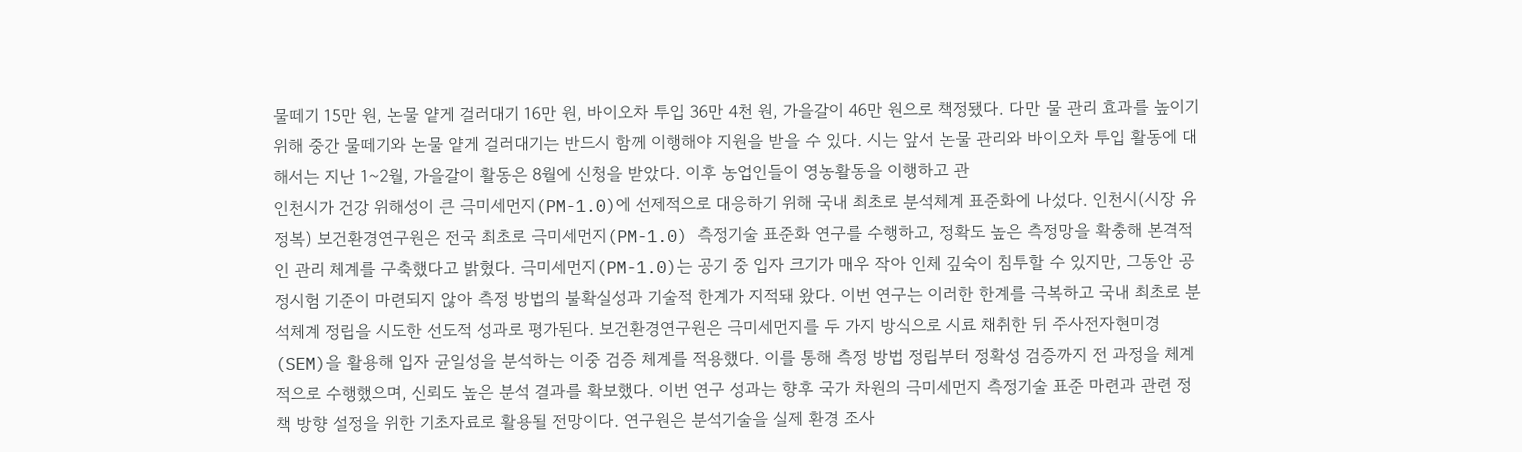물떼기 15만 원, 논물 얕게 걸러대기 16만 원, 바이오차 투입 36만 4천 원, 가을갈이 46만 원으로 책정됐다. 다만 물 관리 효과를 높이기 위해 중간 물떼기와 논물 얕게 걸러대기는 반드시 함께 이행해야 지원을 받을 수 있다. 시는 앞서 논물 관리와 바이오차 투입 활동에 대해서는 지난 1~2월, 가을갈이 활동은 8월에 신청을 받았다. 이후 농업인들이 영농활동을 이행하고 관
인천시가 건강 위해성이 큰 극미세먼지(PM-1.0)에 선제적으로 대응하기 위해 국내 최초로 분석체계 표준화에 나섰다. 인천시(시장 유정복) 보건환경연구원은 전국 최초로 극미세먼지(PM-1.0) 측정기술 표준화 연구를 수행하고, 정확도 높은 측정망을 확충해 본격적인 관리 체계를 구축했다고 밝혔다. 극미세먼지(PM-1.0)는 공기 중 입자 크기가 매우 작아 인체 깊숙이 침투할 수 있지만, 그동안 공정시험 기준이 마련되지 않아 측정 방법의 불확실성과 기술적 한계가 지적돼 왔다. 이번 연구는 이러한 한계를 극복하고 국내 최초로 분석체계 정립을 시도한 선도적 성과로 평가된다. 보건환경연구원은 극미세먼지를 두 가지 방식으로 시료 채취한 뒤 주사전자현미경(SEM)을 활용해 입자 균일성을 분석하는 이중 검증 체계를 적용했다. 이를 통해 측정 방법 정립부터 정확성 검증까지 전 과정을 체계적으로 수행했으며, 신뢰도 높은 분석 결과를 확보했다. 이번 연구 성과는 향후 국가 차원의 극미세먼지 측정기술 표준 마련과 관련 정책 방향 설정을 위한 기초자료로 활용될 전망이다. 연구원은 분석기술을 실제 환경 조사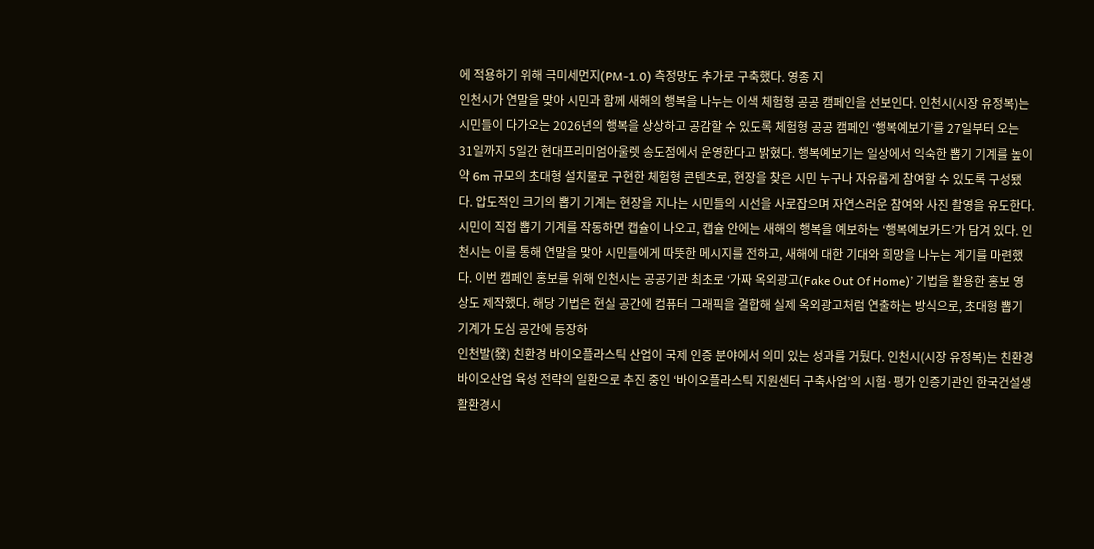에 적용하기 위해 극미세먼지(PM-1.0) 측정망도 추가로 구축했다. 영종 지
인천시가 연말을 맞아 시민과 함께 새해의 행복을 나누는 이색 체험형 공공 캠페인을 선보인다. 인천시(시장 유정복)는 시민들이 다가오는 2026년의 행복을 상상하고 공감할 수 있도록 체험형 공공 캠페인 ‘행복예보기’를 27일부터 오는 31일까지 5일간 현대프리미엄아울렛 송도점에서 운영한다고 밝혔다. 행복예보기는 일상에서 익숙한 뽑기 기계를 높이 약 6m 규모의 초대형 설치물로 구현한 체험형 콘텐츠로, 현장을 찾은 시민 누구나 자유롭게 참여할 수 있도록 구성됐다. 압도적인 크기의 뽑기 기계는 현장을 지나는 시민들의 시선을 사로잡으며 자연스러운 참여와 사진 촬영을 유도한다. 시민이 직접 뽑기 기계를 작동하면 캡슐이 나오고, 캡슐 안에는 새해의 행복을 예보하는 ‘행복예보카드’가 담겨 있다. 인천시는 이를 통해 연말을 맞아 시민들에게 따뜻한 메시지를 전하고, 새해에 대한 기대와 희망을 나누는 계기를 마련했다. 이번 캠페인 홍보를 위해 인천시는 공공기관 최초로 ‘가짜 옥외광고(Fake Out Of Home)’ 기법을 활용한 홍보 영상도 제작했다. 해당 기법은 현실 공간에 컴퓨터 그래픽을 결합해 실제 옥외광고처럼 연출하는 방식으로, 초대형 뽑기 기계가 도심 공간에 등장하
인천발(發) 친환경 바이오플라스틱 산업이 국제 인증 분야에서 의미 있는 성과를 거뒀다. 인천시(시장 유정복)는 친환경 바이오산업 육성 전략의 일환으로 추진 중인 ‘바이오플라스틱 지원센터 구축사업’의 시험·평가 인증기관인 한국건설생활환경시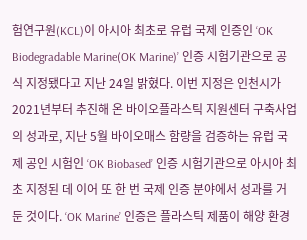험연구원(KCL)이 아시아 최초로 유럽 국제 인증인 ‘OK Biodegradable Marine(OK Marine)’ 인증 시험기관으로 공식 지정됐다고 지난 24일 밝혔다. 이번 지정은 인천시가 2021년부터 추진해 온 바이오플라스틱 지원센터 구축사업의 성과로, 지난 5월 바이오매스 함량을 검증하는 유럽 국제 공인 시험인 ‘OK Biobased’ 인증 시험기관으로 아시아 최초 지정된 데 이어 또 한 번 국제 인증 분야에서 성과를 거둔 것이다. ‘OK Marine’ 인증은 플라스틱 제품이 해양 환경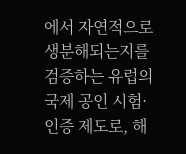에서 자연적으로 생분해되는지를 검증하는 유럽의 국제 공인 시험·인증 제도로, 해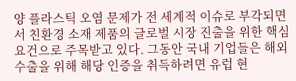양 플라스틱 오염 문제가 전 세계적 이슈로 부각되면서 친환경 소재 제품의 글로벌 시장 진출을 위한 핵심 요건으로 주목받고 있다. 그동안 국내 기업들은 해외 수출을 위해 해당 인증을 취득하려면 유럽 현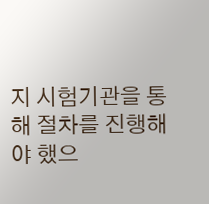지 시험기관을 통해 절차를 진행해야 했으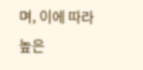며, 이에 따라 높은